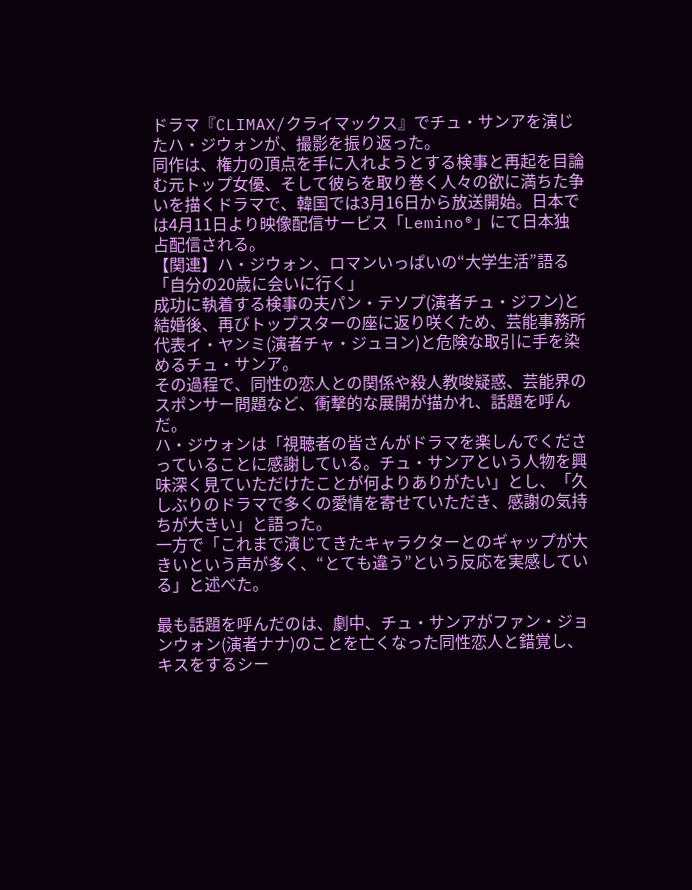ドラマ『CLIMAX/クライマックス』でチュ・サンアを演じたハ・ジウォンが、撮影を振り返った。
同作は、権力の頂点を手に入れようとする検事と再起を目論む元トップ女優、そして彼らを取り巻く人々の欲に満ちた争いを描くドラマで、韓国では3月16日から放送開始。日本では4月11日より映像配信サービス「Lemino®」にて日本独占配信される。
【関連】ハ・ジウォン、ロマンいっぱいの“大学生活”語る「自分の20歳に会いに行く」
成功に執着する検事の夫パン・テソプ(演者チュ・ジフン)と結婚後、再びトップスターの座に返り咲くため、芸能事務所代表イ・ヤンミ(演者チャ・ジュヨン)と危険な取引に手を染めるチュ・サンア。
その過程で、同性の恋人との関係や殺人教唆疑惑、芸能界のスポンサー問題など、衝撃的な展開が描かれ、話題を呼んだ。
ハ・ジウォンは「視聴者の皆さんがドラマを楽しんでくださっていることに感謝している。チュ・サンアという人物を興味深く見ていただけたことが何よりありがたい」とし、「久しぶりのドラマで多くの愛情を寄せていただき、感謝の気持ちが大きい」と語った。
一方で「これまで演じてきたキャラクターとのギャップが大きいという声が多く、“とても違う”という反応を実感している」と述べた。

最も話題を呼んだのは、劇中、チュ・サンアがファン・ジョンウォン(演者ナナ)のことを亡くなった同性恋人と錯覚し、キスをするシー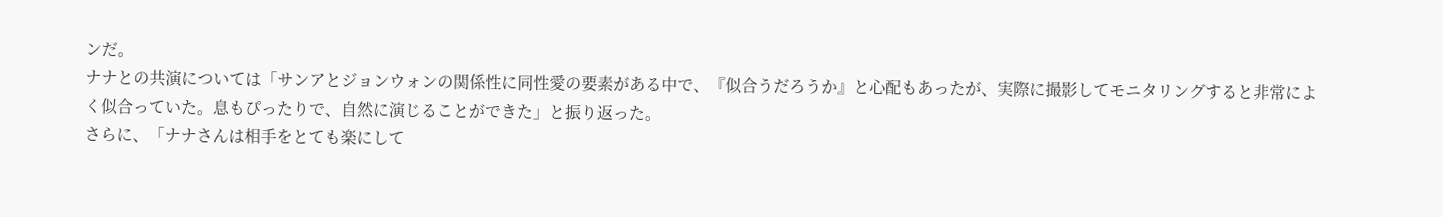ンだ。
ナナとの共演については「サンアとジョンウォンの関係性に同性愛の要素がある中で、『似合うだろうか』と心配もあったが、実際に撮影してモニタリングすると非常によく似合っていた。息もぴったりで、自然に演じることができた」と振り返った。
さらに、「ナナさんは相手をとても楽にして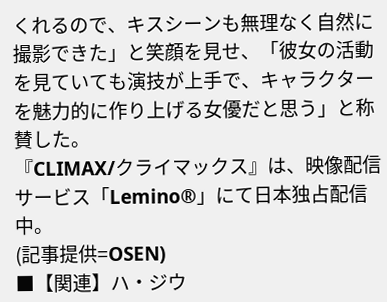くれるので、キスシーンも無理なく自然に撮影できた」と笑顔を見せ、「彼女の活動を見ていても演技が上手で、キャラクターを魅力的に作り上げる女優だと思う」と称賛した。
『CLIMAX/クライマックス』は、映像配信サービス「Lemino®」にて日本独占配信中。
(記事提供=OSEN)
■【関連】ハ・ジウ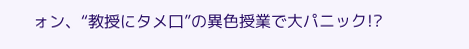ォン、“教授にタメ口”の異色授業で大パニック!?